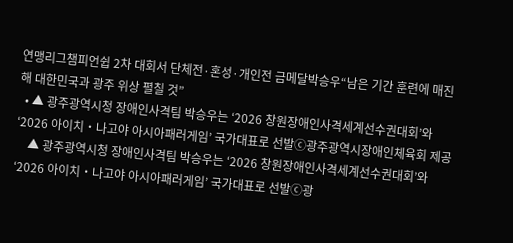연맹리그챔피언쉽 2차 대회서 단체전·혼성·개인전 금메달박승우“남은 기간 훈련에 매진해 대한민국과 광주 위상 펼칠 것”
  • ▲ 광주광역시청 장애인사격팀 박승우는 ‘2026 창원장애인사격세계선수권대회’와 ‘2026 아이치‧나고야 아시아패러게임’ 국가대표로 선발ⓒ광주광역시장애인체육회 제공
    ▲ 광주광역시청 장애인사격팀 박승우는 ‘2026 창원장애인사격세계선수권대회’와 ‘2026 아이치‧나고야 아시아패러게임’ 국가대표로 선발ⓒ광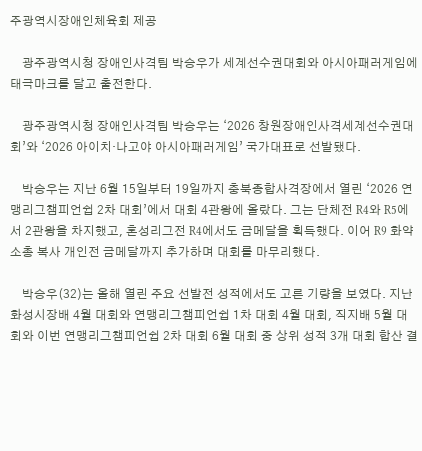주광역시장애인체육회 제공

    광주광역시청 장애인사격팀 박승우가 세계선수권대회와 아시아패러게임에 태극마크를 달고 출전한다.

    광주광역시청 장애인사격팀 박승우는 ‘2026 창원장애인사격세계선수권대회’와 ‘2026 아이치‧나고야 아시아패러게임’ 국가대표로 선발됐다.

    박승우는 지난 6월 15일부터 19일까지 충북종합사격장에서 열린 ‘2026 연맹리그챔피언쉽 2차 대회’에서 대회 4관왕에 올랐다. 그는 단체전 R4와 R5에서 2관왕을 차지했고, 혼성리그전 R4에서도 금메달을 획득했다. 이어 R9 화약소총 복사 개인전 금메달까지 추가하며 대회를 마무리했다.

    박승우(32)는 올해 열린 주요 선발전 성적에서도 고른 기량을 보였다. 지난 화성시장배 4월 대회와 연맹리그챔피언쉽 1차 대회 4월 대회, 직지배 5월 대회와 이번 연맹리그챔피언쉽 2차 대회 6월 대회 중 상위 성적 3개 대회 합산 결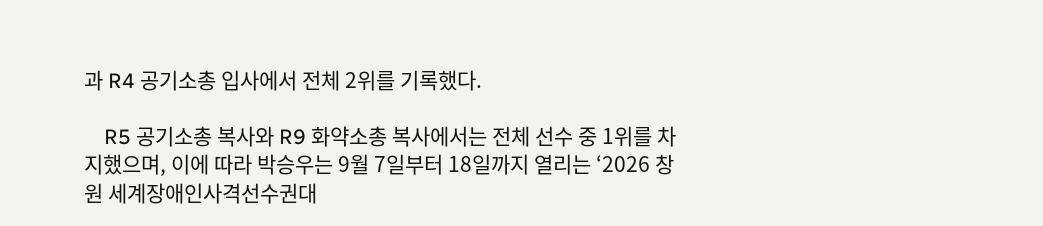과 R4 공기소총 입사에서 전체 2위를 기록했다.

    R5 공기소총 복사와 R9 화약소총 복사에서는 전체 선수 중 1위를 차지했으며, 이에 따라 박승우는 9월 7일부터 18일까지 열리는 ‘2026 창원 세계장애인사격선수권대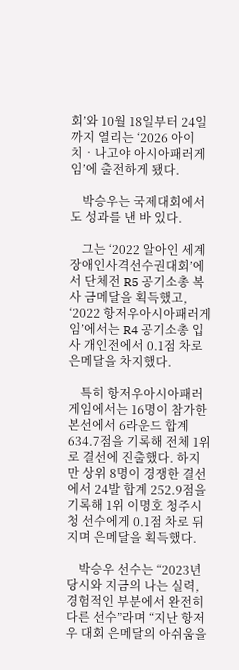회’와 10월 18일부터 24일까지 열리는 ‘2026 아이치‧나고야 아시아패러게임’에 출전하게 됐다.

    박승우는 국제대회에서도 성과를 낸 바 있다.

    그는 ‘2022 알아인 세계장애인사격선수권대회’에서 단체전 R5 공기소총 복사 금메달을 획득했고, ‘2022 항저우아시아패러게임’에서는 R4 공기소총 입사 개인전에서 0.1점 차로 은메달을 차지했다.

    특히 항저우아시아패러게임에서는 16명이 참가한 본선에서 6라운드 합계 634.7점을 기록해 전체 1위로 결선에 진출했다. 하지만 상위 8명이 경쟁한 결선에서 24발 합계 252.9점을 기록해 1위 이명호 청주시청 선수에게 0.1점 차로 뒤지며 은메달을 획득했다.

    박승우 선수는 “2023년 당시와 지금의 나는 실력, 경험적인 부분에서 완전히 다른 선수”라며 “지난 항저우 대회 은메달의 아쉬움을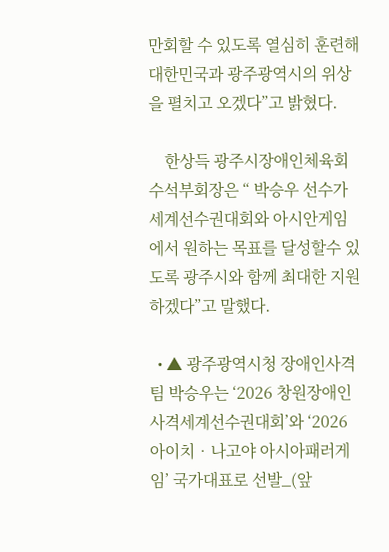만회할 수 있도록 열심히 훈련해 대한민국과 광주광역시의 위상을 펼치고 오겠다”고 밝혔다.

    한상득 광주시장애인체육회 수석부회장은 “ 박승우 선수가 세계선수권대회와 아시안게임에서 원하는 목표를 달성할수 있도록 광주시와 함께 최대한 지원하겠다”고 말했다.

  • ▲ 광주광역시청 장애인사격팀 박승우는 ‘2026 창원장애인사격세계선수권대회’와 ‘2026 아이치‧나고야 아시아패러게임’ 국가대표로 선발_(앞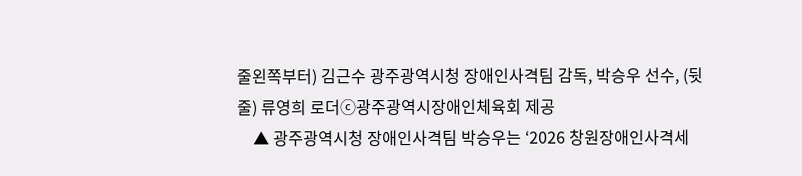줄왼쪽부터) 김근수 광주광역시청 장애인사격팀 감독, 박승우 선수, (뒷줄) 류영희 로더ⓒ광주광역시장애인체육회 제공
    ▲ 광주광역시청 장애인사격팀 박승우는 ‘2026 창원장애인사격세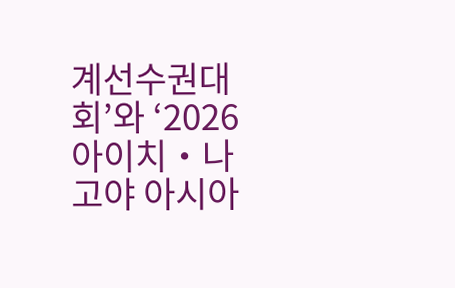계선수권대회’와 ‘2026 아이치‧나고야 아시아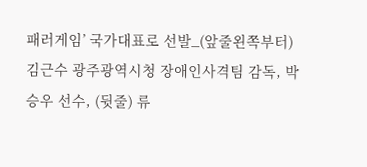패러게임’ 국가대표로 선발_(앞줄왼쪽부터) 김근수 광주광역시청 장애인사격팀 감독, 박승우 선수, (뒷줄) 류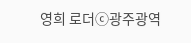영희 로더ⓒ광주광역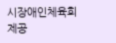시장애인체육회 제공